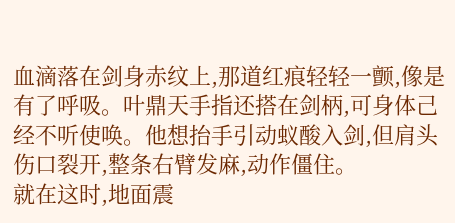血滴落在剑身赤纹上,那道红痕轻轻一颤,像是有了呼吸。叶鼎天手指还搭在剑柄,可身体己经不听使唤。他想抬手引动蚁酸入剑,但肩头伤口裂开,整条右臂发麻,动作僵住。
就在这时,地面震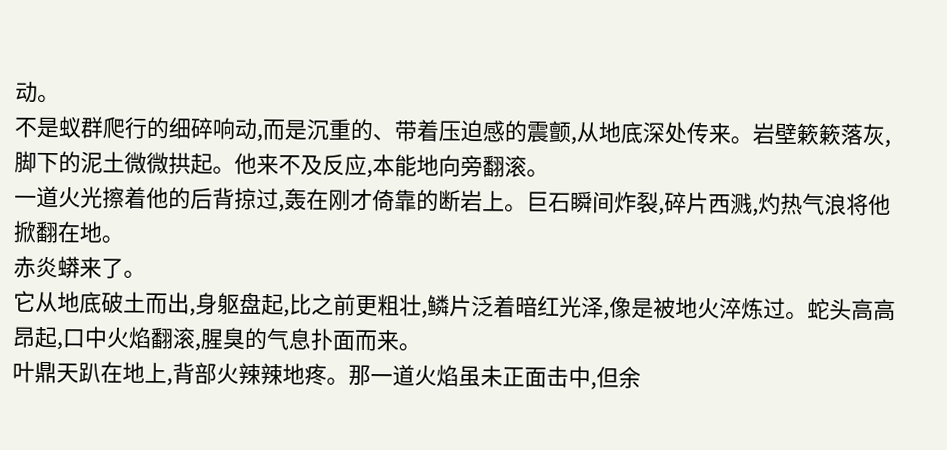动。
不是蚁群爬行的细碎响动,而是沉重的、带着压迫感的震颤,从地底深处传来。岩壁簌簌落灰,脚下的泥土微微拱起。他来不及反应,本能地向旁翻滚。
一道火光擦着他的后背掠过,轰在刚才倚靠的断岩上。巨石瞬间炸裂,碎片西溅,灼热气浪将他掀翻在地。
赤炎蟒来了。
它从地底破土而出,身躯盘起,比之前更粗壮,鳞片泛着暗红光泽,像是被地火淬炼过。蛇头高高昂起,口中火焰翻滚,腥臭的气息扑面而来。
叶鼎天趴在地上,背部火辣辣地疼。那一道火焰虽未正面击中,但余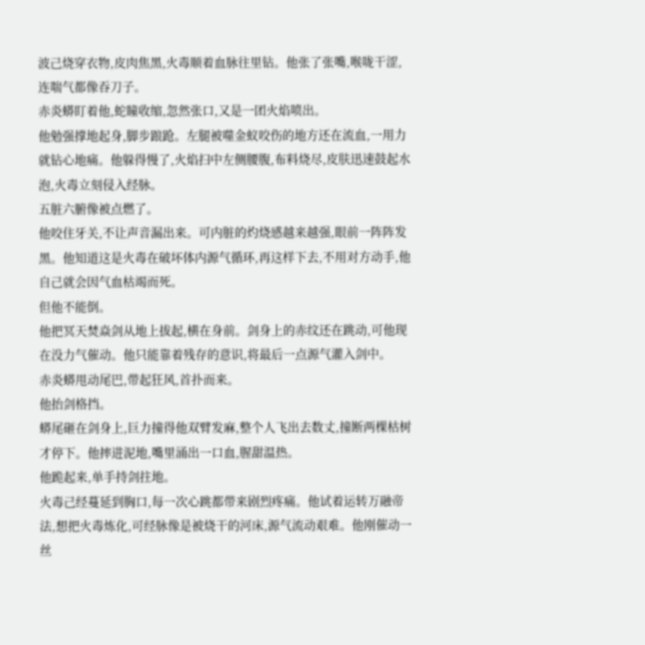波己烧穿衣物,皮肉焦黑,火毒顺着血脉往里钻。他张了张嘴,喉咙干涩,连喘气都像吞刀子。
赤炎蟒盯着他,蛇瞳收缩,忽然张口,又是一团火焰喷出。
他勉强撑地起身,脚步踉跄。左腿被噬金蚁咬伤的地方还在流血,一用力就钻心地痛。他躲得慢了,火焰扫中左侧腰腹,布料烧尽,皮肤迅速鼓起水泡,火毒立刻侵入经脉。
五脏六腑像被点燃了。
他咬住牙关,不让声音漏出来。可内脏的灼烧感越来越强,眼前一阵阵发黑。他知道这是火毒在破坏体内源气循环,再这样下去,不用对方动手,他自己就会因气血枯竭而死。
但他不能倒。
他把冥天焚焱剑从地上拔起,横在身前。剑身上的赤纹还在跳动,可他现在没力气催动。他只能靠着残存的意识,将最后一点源气灌入剑中。
赤炎蟒甩动尾巴,带起狂风,首扑而来。
他抬剑格挡。
蟒尾砸在剑身上,巨力撞得他双臂发麻,整个人飞出去数丈,撞断两棵枯树才停下。他摔进泥地,嘴里涌出一口血,腥甜温热。
他跪起来,单手持剑拄地。
火毒己经蔓延到胸口,每一次心跳都带来剧烈疼痛。他试着运转万融帝法,想把火毒炼化,可经脉像是被烧干的河床,源气流动艰难。他刚催动一丝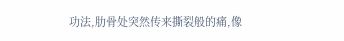功法,肋骨处突然传来撕裂般的痛,像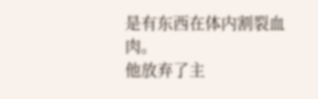是有东西在体内割裂血肉。
他放弃了主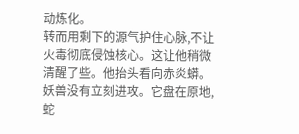动炼化。
转而用剩下的源气护住心脉,不让火毒彻底侵蚀核心。这让他稍微清醒了些。他抬头看向赤炎蟒。
妖兽没有立刻进攻。它盘在原地,蛇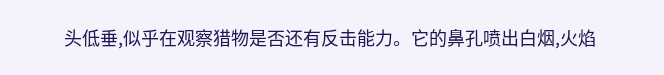头低垂,似乎在观察猎物是否还有反击能力。它的鼻孔喷出白烟,火焰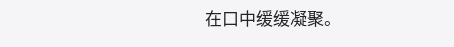在口中缓缓凝聚。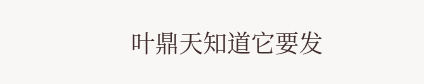叶鼎天知道它要发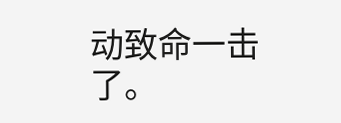动致命一击了。